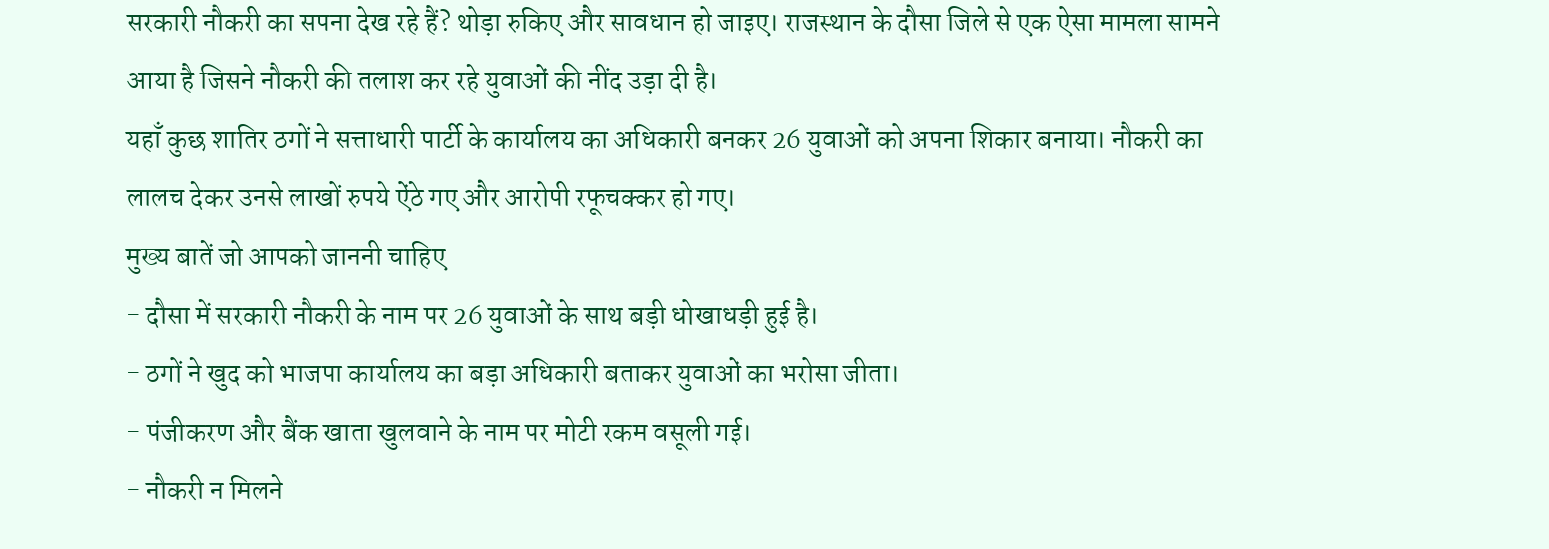सरकारी नौकरी का सपना देख रहे हैं? थोड़ा रुकिए और सावधान हो जाइए। राजस्थान के दौसा जिले से एक ऐसा मामला सामने आया है जिसने नौकरी की तलाश कर रहे युवाओं की नींद उड़ा दी है।
यहाँ कुछ शातिर ठगों ने सत्ताधारी पार्टी के कार्यालय का अधिकारी बनकर 26 युवाओं को अपना शिकार बनाया। नौकरी का लालच देकर उनसे लाखों रुपये ऐंठे गए और आरोपी रफूचक्कर हो गए।
मुख्य बातें जो आपको जाननी चाहिए
- दौसा में सरकारी नौकरी के नाम पर 26 युवाओं के साथ बड़ी धोखाधड़ी हुई है।
- ठगों ने खुद को भाजपा कार्यालय का बड़ा अधिकारी बताकर युवाओं का भरोसा जीता।
- पंजीकरण और बैंक खाता खुलवाने के नाम पर मोटी रकम वसूली गई।
- नौकरी न मिलने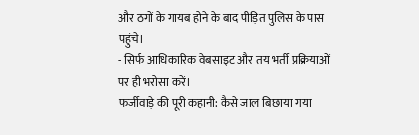और ठगों के गायब होने के बाद पीड़ित पुलिस के पास पहुंचे।
- सिर्फ आधिकारिक वेबसाइट और तय भर्ती प्रक्रियाओं पर ही भरोसा करें।
फर्जीवाड़े की पूरी कहानी: कैसे जाल बिछाया गया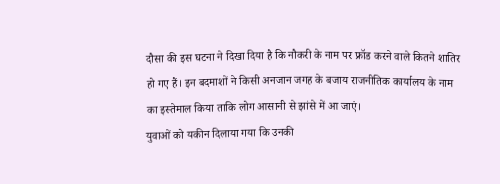दौसा की इस घटना ने दिखा दिया है कि नौकरी के नाम पर फ्रॉड करने वाले कितने शातिर हो गए हैं। इन बदमाशों ने किसी अनजान जगह के बजाय राजनीतिक कार्यालय के नाम का इस्तेमाल किया ताकि लोग आसानी से झांसे में आ जाएं।
युवाओं को यकीन दिलाया गया कि उनकी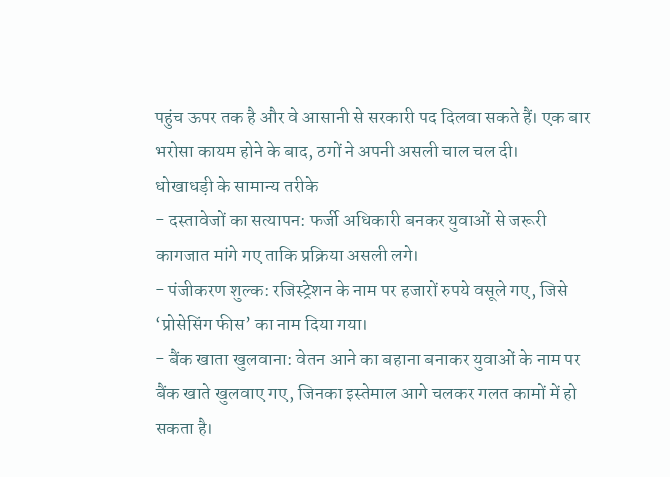पहुंच ऊपर तक है और वे आसानी से सरकारी पद दिलवा सकते हैं। एक बार भरोसा कायम होने के बाद, ठगों ने अपनी असली चाल चल दी।
धोखाधड़ी के सामान्य तरीके
- दस्तावेजों का सत्यापन: फर्जी अधिकारी बनकर युवाओं से जरूरी कागजात मांगे गए ताकि प्रक्रिया असली लगे।
- पंजीकरण शुल्क: रजिस्ट्रेशन के नाम पर हजारों रुपये वसूले गए, जिसे ‘प्रोसेसिंग फीस’ का नाम दिया गया।
- बैंक खाता खुलवाना: वेतन आने का बहाना बनाकर युवाओं के नाम पर बैंक खाते खुलवाए गए, जिनका इस्तेमाल आगे चलकर गलत कामों में हो सकता है।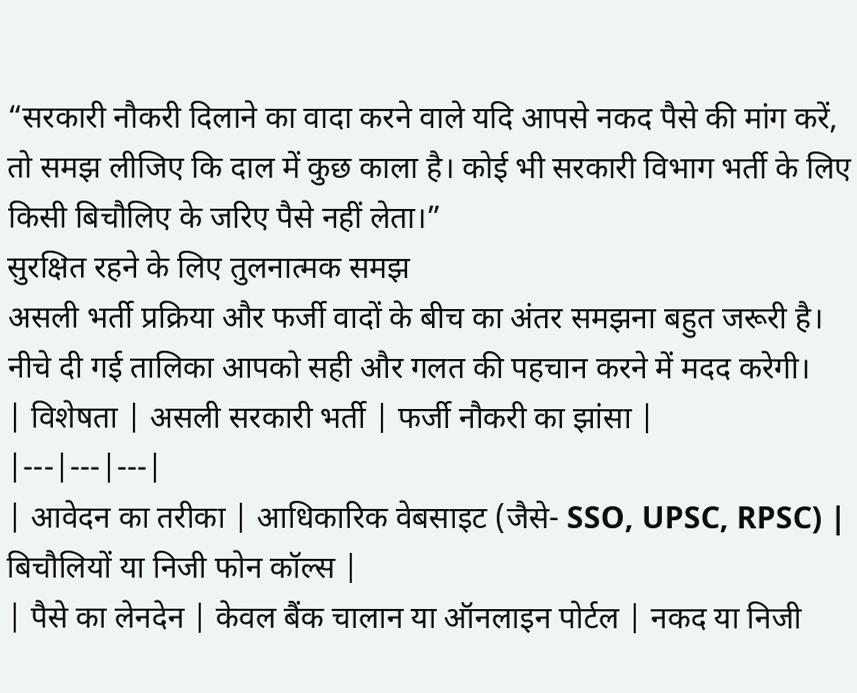“सरकारी नौकरी दिलाने का वादा करने वाले यदि आपसे नकद पैसे की मांग करें, तो समझ लीजिए कि दाल में कुछ काला है। कोई भी सरकारी विभाग भर्ती के लिए किसी बिचौलिए के जरिए पैसे नहीं लेता।”
सुरक्षित रहने के लिए तुलनात्मक समझ
असली भर्ती प्रक्रिया और फर्जी वादों के बीच का अंतर समझना बहुत जरूरी है। नीचे दी गई तालिका आपको सही और गलत की पहचान करने में मदद करेगी।
| विशेषता | असली सरकारी भर्ती | फर्जी नौकरी का झांसा |
|---|---|---|
| आवेदन का तरीका | आधिकारिक वेबसाइट (जैसे- SSO, UPSC, RPSC) | बिचौलियों या निजी फोन कॉल्स |
| पैसे का लेनदेन | केवल बैंक चालान या ऑनलाइन पोर्टल | नकद या निजी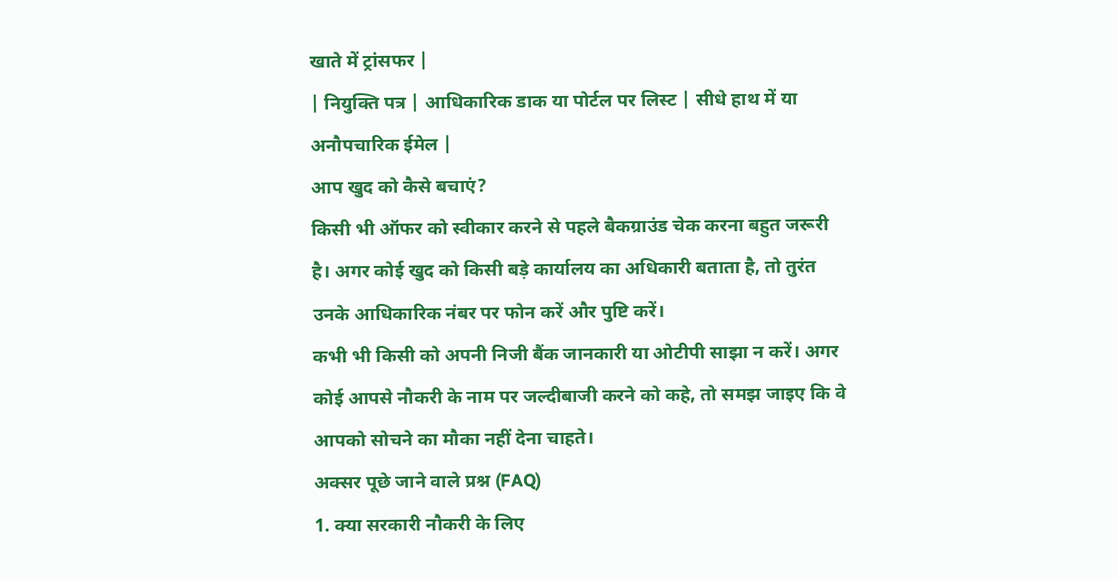खाते में ट्रांसफर |
| नियुक्ति पत्र | आधिकारिक डाक या पोर्टल पर लिस्ट | सीधे हाथ में या अनौपचारिक ईमेल |
आप खुद को कैसे बचाएं?
किसी भी ऑफर को स्वीकार करने से पहले बैकग्राउंड चेक करना बहुत जरूरी है। अगर कोई खुद को किसी बड़े कार्यालय का अधिकारी बताता है, तो तुरंत उनके आधिकारिक नंबर पर फोन करें और पुष्टि करें।
कभी भी किसी को अपनी निजी बैंक जानकारी या ओटीपी साझा न करें। अगर कोई आपसे नौकरी के नाम पर जल्दीबाजी करने को कहे, तो समझ जाइए कि वे आपको सोचने का मौका नहीं देना चाहते।
अक्सर पूछे जाने वाले प्रश्न (FAQ)
1. क्या सरकारी नौकरी के लिए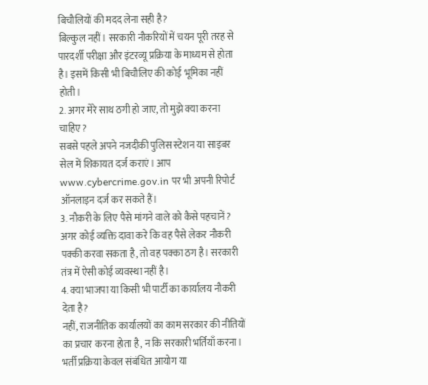बिचौलियों की मदद लेना सही है?
बिल्कुल नहीं। सरकारी नौकरियों में चयन पूरी तरह से पारदर्शी परीक्षा और इंटरव्यू प्रक्रिया के माध्यम से होता है। इसमें किसी भी बिचौलिए की कोई भूमिका नहीं होती।
2. अगर मेरे साथ ठगी हो जाए, तो मुझे क्या करना चाहिए?
सबसे पहले अपने नजदीकी पुलिस स्टेशन या साइबर सेल में शिकायत दर्ज कराएं। आप www.cybercrime.gov.in पर भी अपनी रिपोर्ट ऑनलाइन दर्ज कर सकते हैं।
3. नौकरी के लिए पैसे मांगने वाले को कैसे पहचानें?
अगर कोई व्यक्ति दावा करे कि वह पैसे लेकर नौकरी पक्की करवा सकता है, तो वह पक्का ठग है। सरकारी तंत्र में ऐसी कोई व्यवस्था नहीं है।
4. क्या भाजपा या किसी भी पार्टी का कार्यालय नौकरी देता है?
नहीं, राजनीतिक कार्यालयों का काम सरकार की नीतियों का प्रचार करना होता है, न कि सरकारी भर्तियाँ करना। भर्ती प्रक्रिया केवल संबंधित आयोग या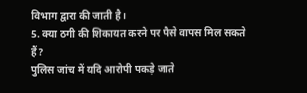विभाग द्वारा की जाती है।
5. क्या ठगी की शिकायत करने पर पैसे वापस मिल सकते हैं?
पुलिस जांच में यदि आरोपी पकड़े जाते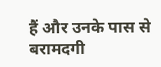हैं और उनके पास से बरामदगी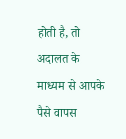होती है, तो अदालत के माध्यम से आपके पैसे वापस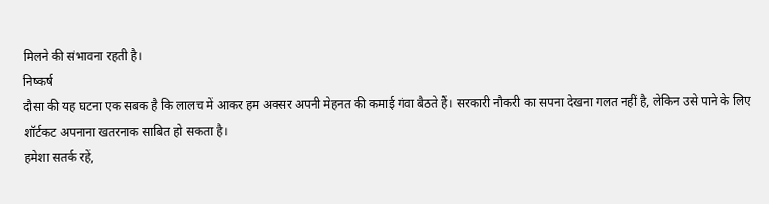मिलने की संभावना रहती है।
निष्कर्ष
दौसा की यह घटना एक सबक है कि लालच में आकर हम अक्सर अपनी मेहनत की कमाई गंवा बैठते हैं। सरकारी नौकरी का सपना देखना गलत नहीं है, लेकिन उसे पाने के लिए शॉर्टकट अपनाना खतरनाक साबित हो सकता है।
हमेशा सतर्क रहें,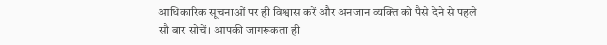आधिकारिक सूचनाओं पर ही विश्वास करें और अनजान व्यक्ति को पैसे देने से पहले सौ बार सोचें। आपकी जागरूकता ही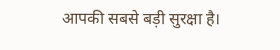आपकी सबसे बड़ी सुरक्षा है।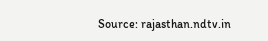Source: rajasthan.ndtv.in